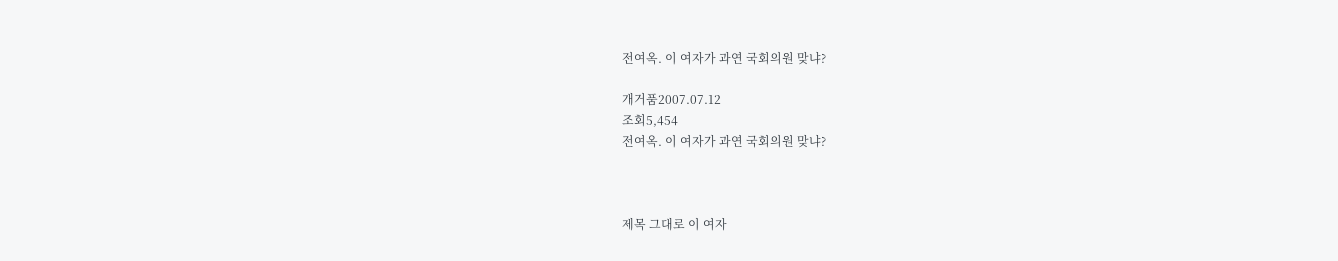전여옥. 이 여자가 과연 국회의원 맞냐?

개거품2007.07.12
조회5,454
전여옥. 이 여자가 과연 국회의원 맞냐?



제목 그대로 이 여자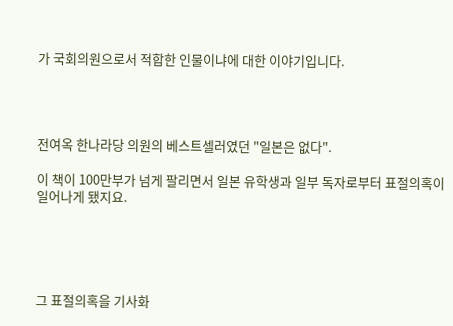가 국회의원으로서 적합한 인물이냐에 대한 이야기입니다.




전여옥 한나라당 의원의 베스트셀러였던 "일본은 없다".

이 책이 100만부가 넘게 팔리면서 일본 유학생과 일부 독자로부터 표절의혹이 일어나게 됐지요.





그 표절의혹을 기사화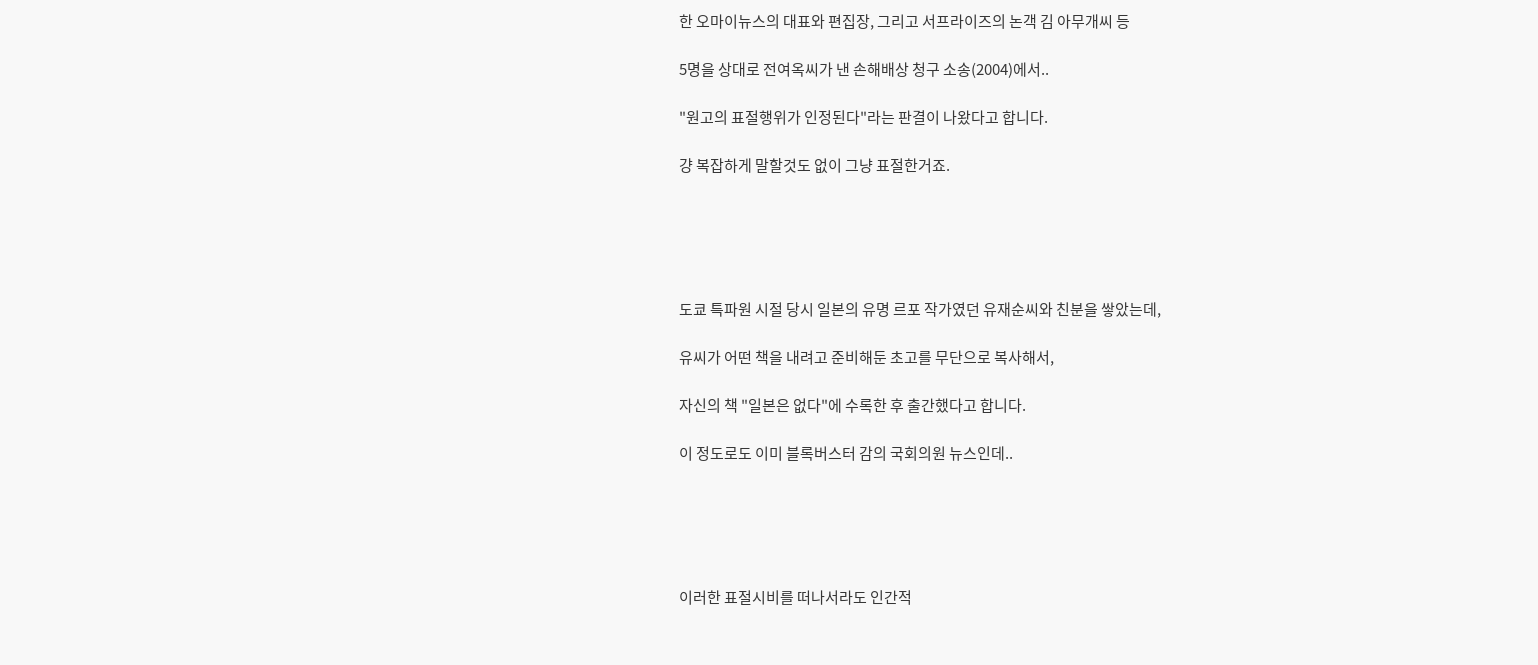한 오마이뉴스의 대표와 편집장, 그리고 서프라이즈의 논객 김 아무개씨 등

5명을 상대로 전여옥씨가 낸 손해배상 청구 소송(2004)에서..

"원고의 표절행위가 인정된다"라는 판결이 나왔다고 합니다.

걍 복잡하게 말할것도 없이 그냥 표절한거죠.





도쿄 특파원 시절 당시 일본의 유명 르포 작가였던 유재순씨와 친분을 쌓았는데,

유씨가 어떤 책을 내려고 준비해둔 초고를 무단으로 복사해서,

자신의 책 "일본은 없다"에 수록한 후 출간했다고 합니다.

이 정도로도 이미 블록버스터 감의 국회의원 뉴스인데..





이러한 표절시비를 떠나서라도 인간적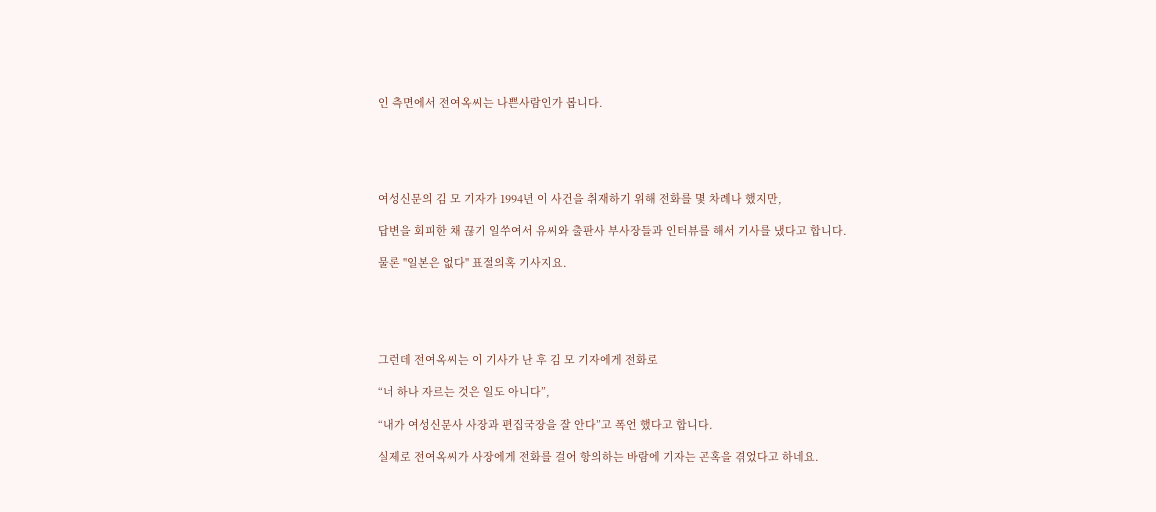인 측면에서 전여옥씨는 나쁜사람인가 봅니다.





여성신문의 김 모 기자가 1994년 이 사건을 취재하기 위해 전화를 몇 차례나 했지만,

답변을 회피한 채 끊기 일쑤여서 유씨와 출판사 부사장들과 인터뷰를 해서 기사를 냈다고 합니다.

물론 "일본은 없다" 표절의혹 기사지요.





그런데 전여옥씨는 이 기사가 난 후 김 모 기자에게 전화로

“너 하나 자르는 것은 일도 아니다”,

“내가 여성신문사 사장과 편집국장을 잘 안다”고 폭언 했다고 합니다.

실제로 전여옥씨가 사장에게 전화를 걸어 항의하는 바람에 기자는 곤혹을 겪었다고 하네요.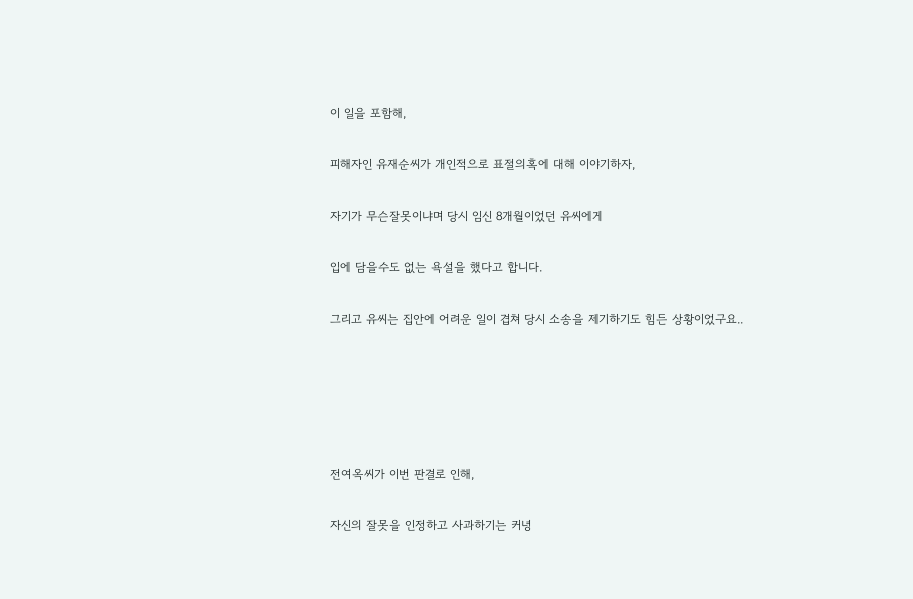이 일을 포함해,

피해자인 유재순씨가 개인적으로 표절의혹에 대해 이야기하자,

자기가 무슨잘못이냐며 당시 임신 8개월이었던 유씨에게

입에 담을수도 없는 욕설을 했다고 합니다.

그리고 유씨는 집안에 어려운 일이 겹쳐 당시 소송을 제기하기도 힘든 상황이었구요..





전여옥씨가 이번 판결로 인해,

자신의 잘못을 인정하고 사과하기는 커녕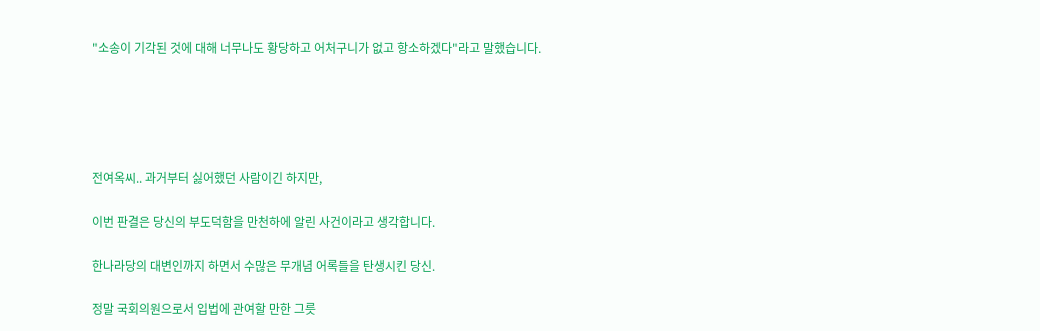"소송이 기각된 것에 대해 너무나도 황당하고 어처구니가 없고 항소하겠다"라고 말했습니다.





전여옥씨.. 과거부터 싫어했던 사람이긴 하지만,

이번 판결은 당신의 부도덕함을 만천하에 알린 사건이라고 생각합니다.

한나라당의 대변인까지 하면서 수많은 무개념 어록들을 탄생시킨 당신.

정말 국회의원으로서 입법에 관여할 만한 그릇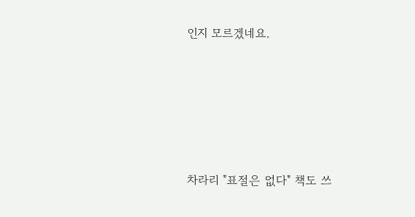인지 모르겠네요.





차라리 "표절은 없다" 책도 쓰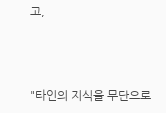고,



"타인의 지식을 무단으로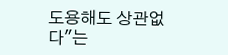도용해도 상관없다"는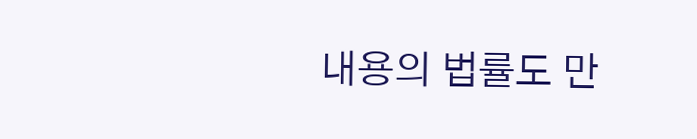내용의 법률도 만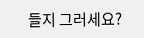들지 그러세요?